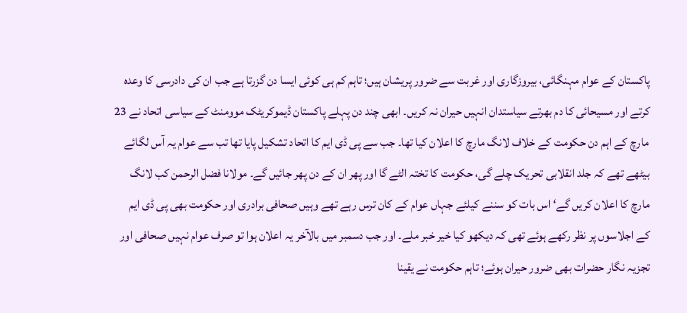پاکستان کے عوام مہنگائی، بیروزگاری اور غربت سے ضرور پریشان ہیں؛ تاہم کم ہی کوئی ایسا دن گزرتا ہے جب ان کی دادرسی کا وعدہ کرتے اور مسیحائی کا دم بھرتے سیاستدان انہیں حیران نہ کریں۔ ابھی چند دن پہلے پاکستان ڈیموکریٹک موومنٹ کے سیاسی اتحاد نے 23 مارچ کے اہم دن حکومت کے خلاف لانگ مارچ کا اعلان کیا تھا۔ جب سے پی ڈی ایم کا اتحاد تشکیل پایا تھا تب سے عوام یہ آس لگائے بیٹھے تھے کہ جلد انقلابی تحریک چلے گی، حکومت کا تختہ الٹے گا اور پھر ان کے دن پھر جائیں گے۔ مولانا فضل الرحمن کب لانگ مارچ کا اعلان کریں گے‘ اس بات کو سننے کیلئے جہاں عوام کے کان ترس رہے تھے وہیں صحافی برادری اور حکومت بھی پی ڈی ایم کے اجلاسوں پر نظر رکھے ہوئے تھی کہ دیکھو کیا خیر خبر ملے۔ اور جب دسمبر میں بالآخر یہ اعلان ہوا تو صرف عوام نہیں صحافی اور تجزیہ نگار حضرات بھی ضرور حیران ہوئے؛ تاہم حکومت نے یقینا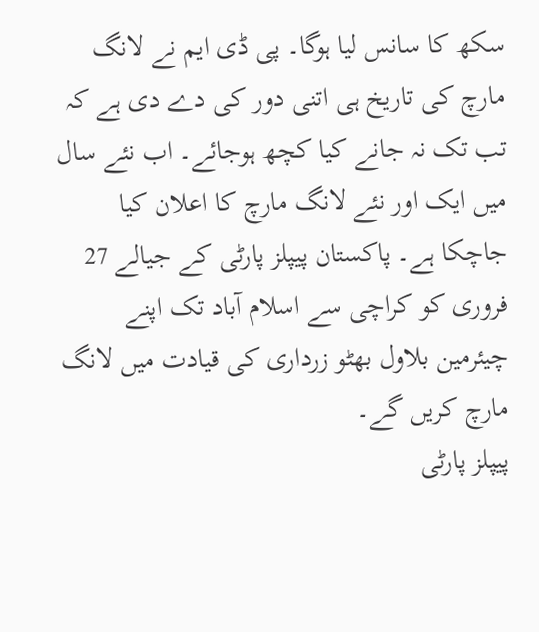سکھ کا سانس لیا ہوگا۔ پی ڈی ایم نے لانگ مارچ کی تاریخ ہی اتنی دور کی دے دی ہے کہ تب تک نہ جانے کیا کچھ ہوجائے۔ اب نئے سال میں ایک اور نئے لانگ مارچ کا اعلان کیا جاچکا ہے۔ پاکستان پیپلز پارٹی کے جیالے 27 فروری کو کراچی سے اسلام آباد تک اپنے چیئرمین بلاول بھٹو زرداری کی قیادت میں لانگ مارچ کریں گے۔
پیپلز پارٹی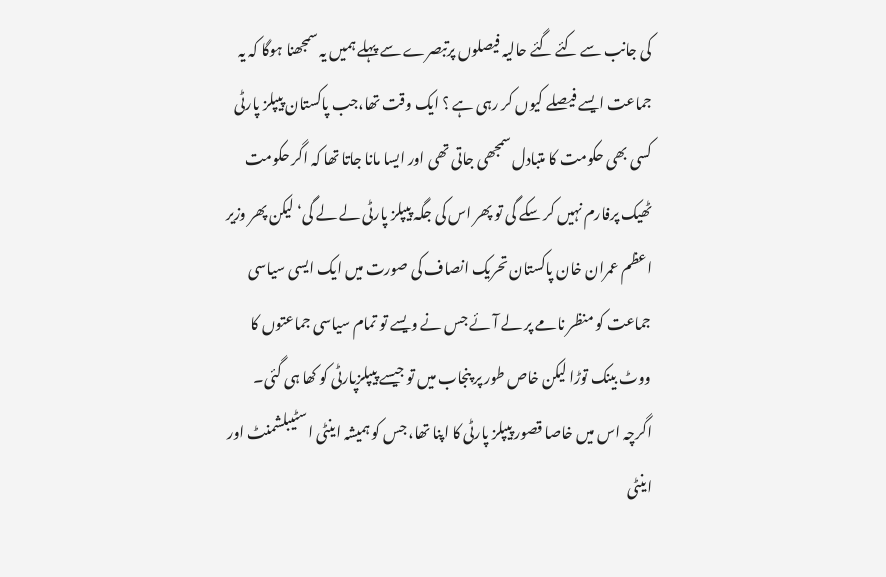کی جانب سے کئے گئے حالیہ فیصلوں پرتبصرے سے پہلے ہمیں یہ سمجھنا ہوگا کہ یہ جماعت ایسے فیصلے کیوں کر رہی ہے ؟ ایک وقت تھا،جب پاکستان پیپلز پارٹی کسی بھی حکومت کا متبادل سمجھی جاتی تھی اور ایسا مانا جاتا تھا کہ اگر حکومت ٹھیک پرفارم نہیں کر سکے گی تو پھر اس کی جگہ پیپلز پارٹی لے لے گی‘ لیکن پھر وزیر اعظم عمران خان پاکستان تحریک انصاف کی صورت میں ایک ایسی سیاسی جماعت کو منظر نامے پر لے آئے جس نے ویسے تو تمام سیاسی جماعتوں کا ووٹ بینک توڑا لیکن خاص طور پر پنجاب میں تو جیسے پیپلزپارٹی کو کھا ہی گئی۔ اگرچہ اس میں خاصا قصور پیپلز پارٹی کا اپنا تھا، جس کو ہمیشہ اینٹی اسٹیبلشمنٹ اور اینٹی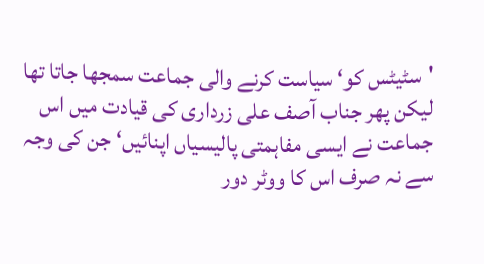'سٹیٹس کو‘ سیاست کرنے والی جماعت سمجھا جاتا تھا لیکن پھر جناب آصف علی زرداری کی قیادت میں اس جماعت نے ایسی مفاہمتی پالیسیاں اپنائیں‘ جن کی وجہ سے نہ صرف اس کا ووٹر دور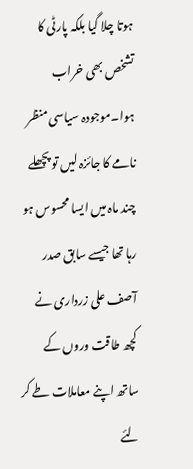ہوتا چلا گیا بلکہ پارٹی کا تشخص بھی خراب ہوا۔موجودہ سیاسی منظر نامے کا جائزہ لیں تو پچھلے چند ماہ میں ایسا محسوس ہو رہا تھا جیسے سابق صدر آصف علی زرداری نے کچھ طاقت وروں کے ساتھ اپنے معاملات طے کر لئے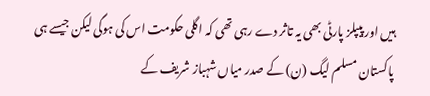ہیں اور پیپلز پارٹی بھی یہ تاثر دے رہی تھی کہ اگلی حکومت اس کی ہوگی لیکن جیسے ہی پاکستان مسلم لیگ (ن) کے صدر میاں شہباز شریف کے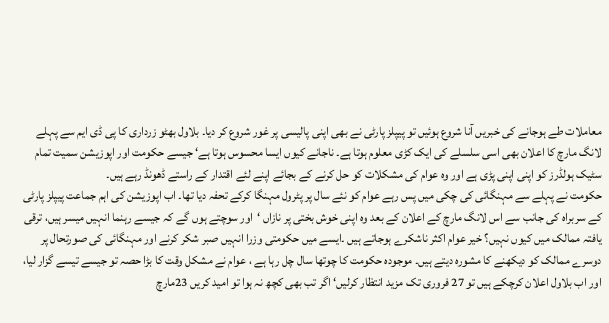معاملات طے ہوجانے کی خبریں آنا شروع ہوئیں تو پیپلز پارٹی نے بھی اپنی پالیسی پر غور شروع کر دیا۔ بلاول بھٹو زرداری کا پی ڈی ایم سے پہلے لانگ مارچ کا اعلان بھی اسی سلسلے کی ایک کڑی معلوم ہوتا ہے۔ ناجانے کیوں ایسا محسوس ہوتا ہے‘ جیسے حکومت اور اپوزیشن سمیت تمام سٹیک ہولڈرز کو اپنی اپنی پڑی ہے اور وہ عوام کی مشکلات کو حل کرنے کے بجائے اپنے لئے اقتدار کے راستے ڈھونڈ رہے ہیں۔
حکومت نے پہلے سے مہنگائی کی چکی میں پس رہے عوام کو نئے سال پر پٹرول مہنگا کرکے تحفہ دیا تھا۔ اب اپوزیشن کی اہم جماعت پیپلز پارٹی کے سربراہ کی جانب سے اس لانگ مارچ کے اعلان کے بعد وہ اپنی خوش بختی پر نازاں ‘اور سوچتے ہوں گے کہ جیسے رہنما انہیں میسر ہیں، ترقی یافتہ ممالک میں کیوں نہیں؟ خیر عوام اکثر ناشکرے ہوجاتے ہیں ۔ایسے میں حکومتی وزرا انہیں صبر شکر کرنے اور مہنگائی کی صورتحال پر دوسرے ممالک کو دیکھنے کا مشورہ دیتے ہیں۔ موجودہ حکومت کا چوتھا سال چل رہا ہے ، عوام نے مشکل وقت کا بڑا حصہ تو جیسے تیسے گزار لیا، اور اب بلاول اعلان کرچکے ہیں تو 27 فروری تک مزید انتظار کرلیں‘ اگر تب بھی کچھ نہ ہوا تو امید کریں 23مارچ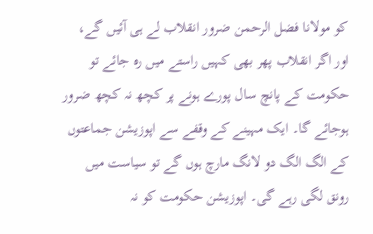کو مولانا فضل الرحمن ضرور انقلاب لے ہی آئیں گے، اور اگر انقلاب پھر بھی کہیں راستے میں رہ جائے تو حکومت کے پانچ سال پورے ہونے پر کچھ نہ کچھ ضرور ہوجائے گا۔ ایک مہینے کے وقفے سے اپوزیشن جماعتوں کے الگ الگ دو لانگ مارچ ہوں گے تو سیاست میں رونق لگی رہے گی۔ اپوزیشن حکومت کو نہ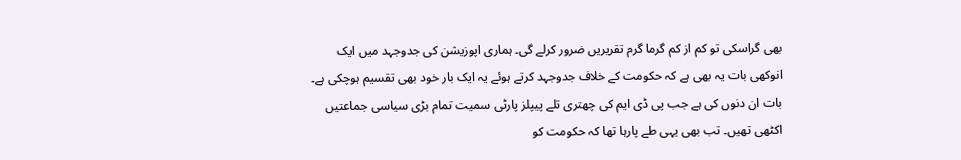بھی گراسکی تو کم از کم گرما گرم تقریریں ضرور کرلے گی۔ ہماری اپوزیشن کی جدوجہد میں ایک انوکھی بات یہ بھی ہے کہ حکومت کے خلاف جدوجہد کرتے ہوئے یہ ایک بار خود بھی تقسیم ہوچکی ہے۔ بات ان دنوں کی ہے جب پی ڈی ایم کی چھتری تلے پیپلز پارٹی سمیت تمام بڑی سیاسی جماعتیں اکٹھی تھیں۔ تب بھی یہی طے پارہا تھا کہ حکومت کو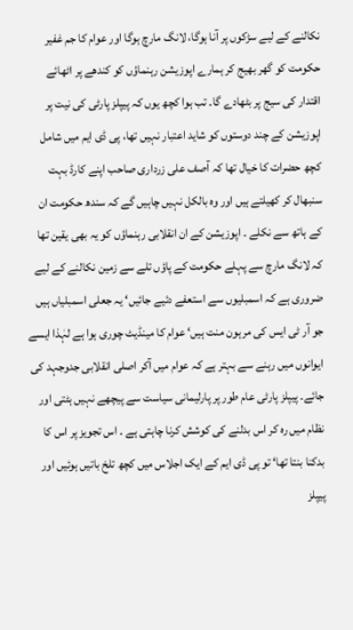نکالنے کے لیے سڑکوں پر آنا ہوگا، لانگ مارچ ہوگا اور عوام کا جم غفیر حکومت کو گھر بھیج کر ہمارے اپوزیشن رہنماؤں کو کندھے پر اٹھائے اقتدار کی سیج پر بٹھادے گا۔ تب ہوا کچھ یوں کہ پیپلز پارٹی کی نیت پر اپوزیشن کے چند دوستوں کو شاید اعتبار نہیں تھا، پی ڈی ایم میں شامل کچھ حضرات کا خیال تھا کہ آصف علی زرداری صاحب اپنے کارڈ بہت سنبھال کر کھیلتے ہیں اور وہ بالکل نہیں چاہیں گے کہ سندھ حکومت ان کے ہاتھ سے نکلے ۔ اپوزیشن کے ان انقلابی رہنماؤں کو یہ بھی یقین تھا کہ لانگ مارچ سے پہلے حکومت کے پاؤں تلے سے زمین نکالنے کے لیے ضروری ہے کہ اسمبلیوں سے استعفے دئیے جائیں‘ یہ جعلی اسمبلیاں ہیں جو آر ٹی ایس کی مرہون منت ہیں‘ عوام کا مینڈیٹ چوری ہوا ہے لہٰذا ایسے ایوانوں میں رہنے سے بہتر ہے کہ عوام میں آکر اصلی انقلابی جدوجہد کی جائے۔ پیپلز پارٹی عام طور پر پارلیمانی سیاست سے پیچھے نہیں ہٹتی اور نظام میں رہ کر اس بدلنے کی کوشش کرنا چاہتی ہے ۔ اس تجویز پر اس کا بدکنا بنتا تھا‘ تو پی ڈی ایم کے ایک اجلاس میں کچھ تلخ باتیں ہوئیں اور پیپلز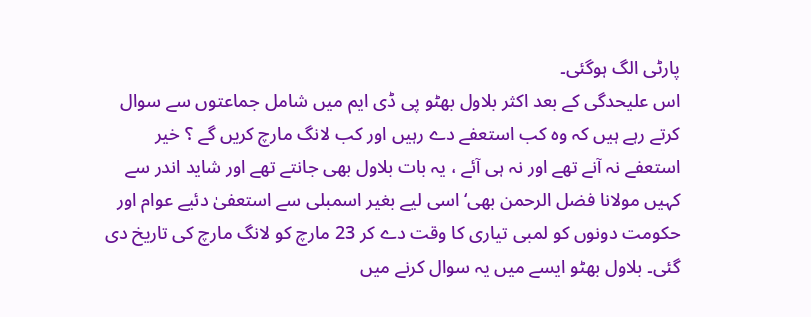پارٹی الگ ہوگئی۔
اس علیحدگی کے بعد اکثر بلاول بھٹو پی ڈی ایم میں شامل جماعتوں سے سوال کرتے رہے ہیں کہ وہ کب استعفے دے رہیں اور کب لانگ مارچ کریں گے ؟ خیر استعفے نہ آنے تھے اور نہ ہی آئے ، یہ بات بلاول بھی جانتے تھے اور شاید اندر سے کہیں مولانا فضل الرحمن بھی‘ اسی لیے بغیر اسمبلی سے استعفیٰ دئیے عوام اور حکومت دونوں کو لمبی تیاری کا وقت دے کر 23 مارچ کو لانگ مارچ کی تاریخ دی گئی۔ بلاول بھٹو ایسے میں یہ سوال کرنے میں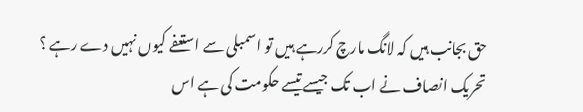حق بجانب ہیں کہ لانگ مارچ کررہے ہیں تو اسمبلی سے استعفے کیوں نہیں دے رہے ؟
تحریک انصاف نے اب تک جیسے تیسے حکومت کی ہے اس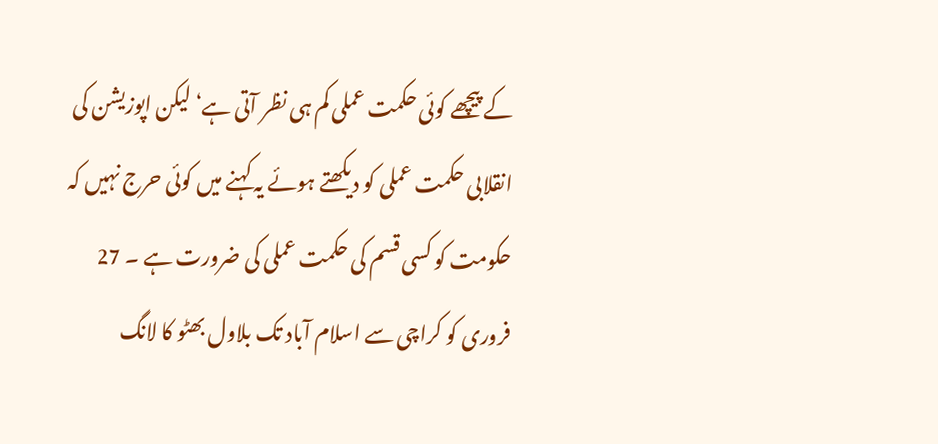کے پیچھے کوئی حکمت عملی کم ہی نظر آتی ہے‘ لیکن اپوزیشن کی انقلابی حکمت عملی کو دیکھتے ہوئے یہ کہنے میں کوئی حرج نہیں کہ حکومت کو کسی قسم کی حکمت عملی کی ضرورت ہے ۔ 27 فروری کو کراچی سے اسلام آباد تک بلاول بھٹو کا لانگ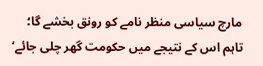مارچ سیاسی منظر نامے کو رونق بخشے گا؛ تاہم اس کے نتیجے میں حکومت گھر چلی جائے‘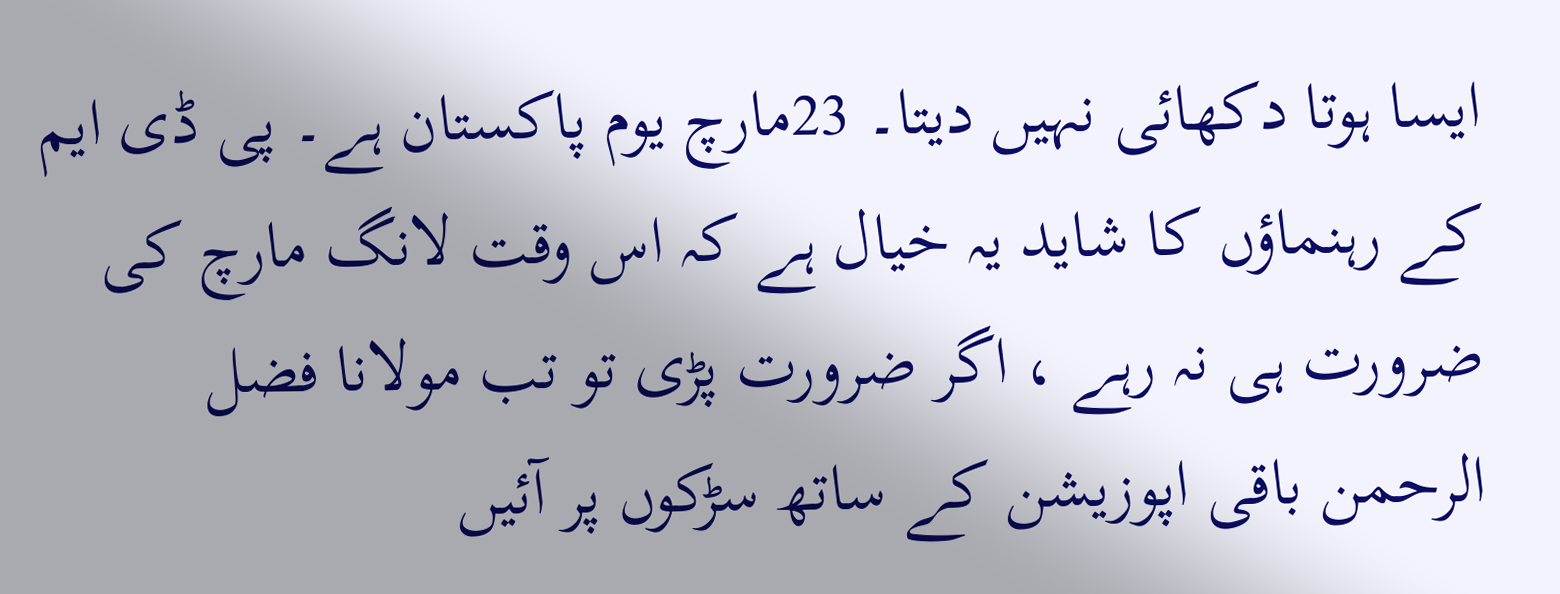ایسا ہوتا دکھائی نہیں دیتا۔ 23مارچ یوم پاکستان ہے۔ پی ڈی ایم کے رہنماؤں کا شاید یہ خیال ہے کہ اس وقت لانگ مارچ کی ضرورت ہی نہ رہے ، اگر ضرورت پڑی تو تب مولانا فضل الرحمن باقی اپوزیشن کے ساتھ سڑکوں پر آئیں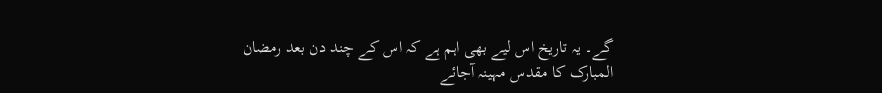گے۔ یہ تاریخ اس لیے بھی اہم ہے کہ اس کے چند دن بعد رمضان المبارک کا مقدس مہینہ آجائے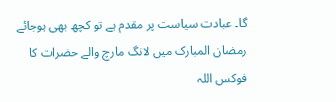گا۔ عبادت سیاست پر مقدم ہے تو کچھ بھی ہوجائے رمضان المبارک میں لانگ مارچ والے حضرات کا فوکس اللہ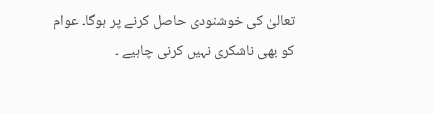تعالیٰ کی خوشنودی حاصل کرنے پر ہوگا۔ عوام کو بھی ناشکری نہیں کرنی چاہیے ۔